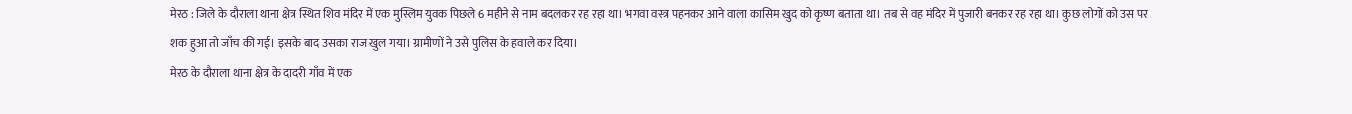मेरठ : जिले के दौराला थाना क्षेत्र स्थित शिव मंदिर में एक मुस्लिम युवक पिछले 6 महीने से नाम बदलकर रह रहा था। भगवा वस्त्र पहनकर आने वाला कासिम खुद को कृष्ण बताता था। तब से वह मंदिर में पुजारी बनकर रह रहा था। कुछ लोगों को उस पर शक हुआ तो जाँच की गई। इसके बाद उसका राज खुल गया। ग्रामीणों ने उसे पुलिस के हवाले कर दिया।
मेरठ के दौराला थाना क्षेत्र के दादरी गाँव में एक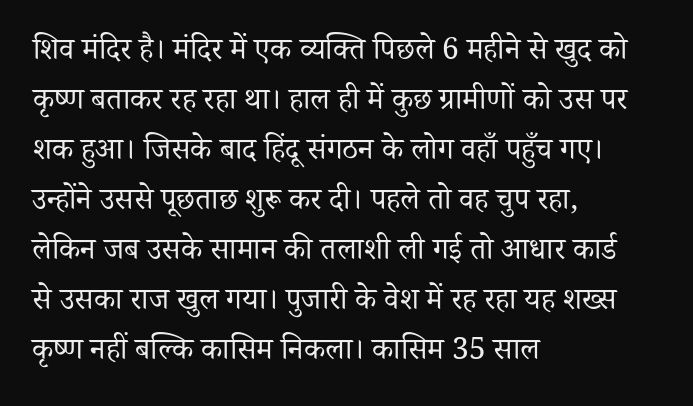शिव मंदिर है। मंदिर में एक व्यक्ति पिछले 6 महीने से खुद को कृष्ण बताकर रह रहा था। हाल ही में कुछ ग्रामीणों को उस पर शक हुआ। जिसके बाद हिंदू संगठन के लोग वहाँ पहुँच गए। उन्होंने उससे पूछताछ शुरू कर दी। पहले तो वह चुप रहा, लेकिन जब उसके सामान की तलाशी ली गई तो आधार कार्ड से उसका राज खुल गया। पुजारी के वेश में रह रहा यह शख्स कृष्ण नहीं बल्कि कासिम निकला। कासिम 35 साल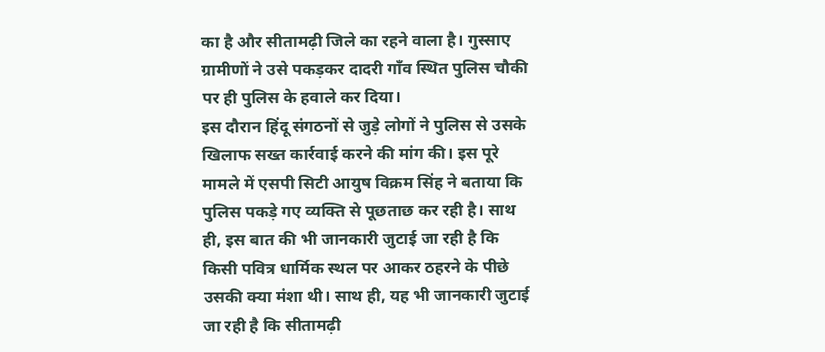का है और सीतामढ़ी जिले का रहने वाला है। गुस्साए ग्रामीणों ने उसे पकड़कर दादरी गाँव स्थित पुलिस चौकी पर ही पुलिस के हवाले कर दिया।
इस दौरान हिंदू संगठनों से जुड़े लोगों ने पुलिस से उसके खिलाफ सख्त कार्रवाई करने की मांग की। इस पूरे मामले में एसपी सिटी आयुष विक्रम सिंह ने बताया कि पुलिस पकड़े गए व्यक्ति से पूछताछ कर रही है। साथ ही, इस बात की भी जानकारी जुटाई जा रही है कि किसी पवित्र धार्मिक स्थल पर आकर ठहरने के पीछे उसकी क्या मंशा थी। साथ ही, यह भी जानकारी जुटाई जा रही है कि सीतामढ़ी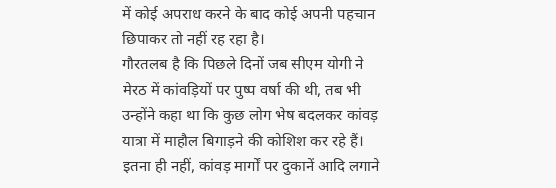में कोई अपराध करने के बाद कोई अपनी पहचान छिपाकर तो नहीं रह रहा है।
गौरतलब है कि पिछले दिनों जब सीएम योगी ने मेरठ में कांवड़ियों पर पुष्प वर्षा की थी, तब भी उन्होंने कहा था कि कुछ लोग भेष बदलकर कांवड़ यात्रा में माहौल बिगाड़ने की कोशिश कर रहे हैं। इतना ही नहीं, कांवड़ मार्गों पर दुकानें आदि लगाने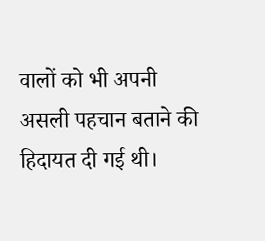वालों को भी अपनी असली पहचान बताने की हिदायत दी गई थी।